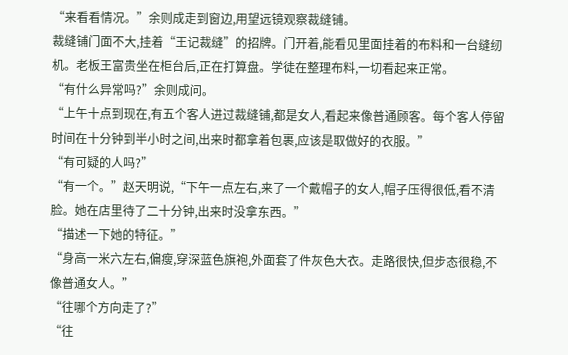“来看看情况。”余则成走到窗边,用望远镜观察裁缝铺。
裁缝铺门面不大,挂着“王记裁缝”的招牌。门开着,能看见里面挂着的布料和一台缝纫机。老板王富贵坐在柜台后,正在打算盘。学徒在整理布料,一切看起来正常。
“有什么异常吗?”余则成问。
“上午十点到现在,有五个客人进过裁缝铺,都是女人,看起来像普通顾客。每个客人停留时间在十分钟到半小时之间,出来时都拿着包裹,应该是取做好的衣服。”
“有可疑的人吗?”
“有一个。”赵天明说,“下午一点左右,来了一个戴帽子的女人,帽子压得很低,看不清脸。她在店里待了二十分钟,出来时没拿东西。”
“描述一下她的特征。”
“身高一米六左右,偏瘦,穿深蓝色旗袍,外面套了件灰色大衣。走路很快,但步态很稳,不像普通女人。”
“往哪个方向走了?”
“往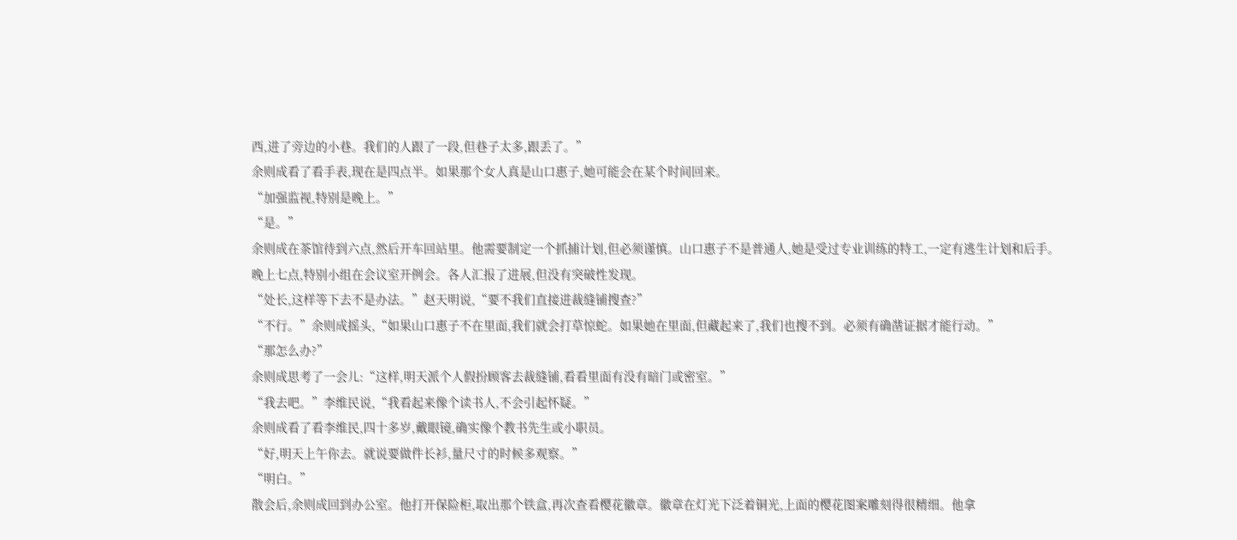西,进了旁边的小巷。我们的人跟了一段,但巷子太多,跟丢了。”
余则成看了看手表,现在是四点半。如果那个女人真是山口惠子,她可能会在某个时间回来。
“加强监视,特别是晚上。”
“是。”
余则成在茶馆待到六点,然后开车回站里。他需要制定一个抓捕计划,但必须谨慎。山口惠子不是普通人,她是受过专业训练的特工,一定有逃生计划和后手。
晚上七点,特别小组在会议室开例会。各人汇报了进展,但没有突破性发现。
“处长,这样等下去不是办法。”赵天明说,“要不我们直接进裁缝铺搜查?”
“不行。”余则成摇头,“如果山口惠子不在里面,我们就会打草惊蛇。如果她在里面,但藏起来了,我们也搜不到。必须有确凿证据才能行动。”
“那怎么办?”
余则成思考了一会儿:“这样,明天派个人假扮顾客去裁缝铺,看看里面有没有暗门或密室。”
“我去吧。”李维民说,“我看起来像个读书人,不会引起怀疑。”
余则成看了看李维民,四十多岁,戴眼镜,确实像个教书先生或小职员。
“好,明天上午你去。就说要做件长衫,量尺寸的时候多观察。”
“明白。”
散会后,余则成回到办公室。他打开保险柜,取出那个铁盒,再次查看樱花徽章。徽章在灯光下泛着铜光,上面的樱花图案雕刻得很精细。他拿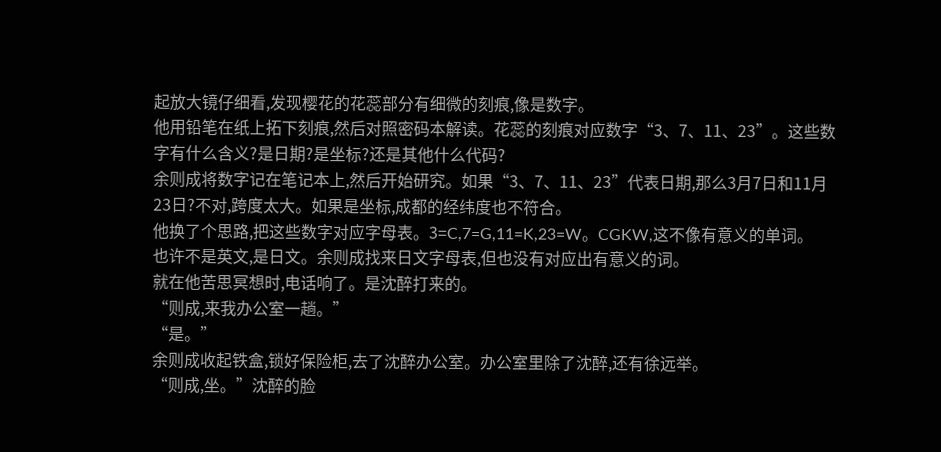起放大镜仔细看,发现樱花的花蕊部分有细微的刻痕,像是数字。
他用铅笔在纸上拓下刻痕,然后对照密码本解读。花蕊的刻痕对应数字“3、7、11、23”。这些数字有什么含义?是日期?是坐标?还是其他什么代码?
余则成将数字记在笔记本上,然后开始研究。如果“3、7、11、23”代表日期,那么3月7日和11月23日?不对,跨度太大。如果是坐标,成都的经纬度也不符合。
他换了个思路,把这些数字对应字母表。3=C,7=G,11=K,23=W。CGKW,这不像有意义的单词。
也许不是英文,是日文。余则成找来日文字母表,但也没有对应出有意义的词。
就在他苦思冥想时,电话响了。是沈醉打来的。
“则成,来我办公室一趟。”
“是。”
余则成收起铁盒,锁好保险柜,去了沈醉办公室。办公室里除了沈醉,还有徐远举。
“则成,坐。”沈醉的脸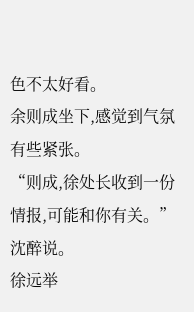色不太好看。
余则成坐下,感觉到气氛有些紧张。
“则成,徐处长收到一份情报,可能和你有关。”沈醉说。
徐远举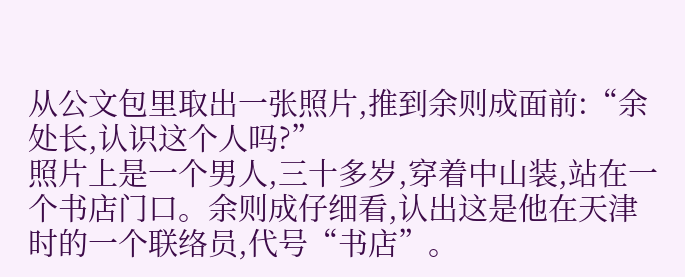从公文包里取出一张照片,推到余则成面前:“余处长,认识这个人吗?”
照片上是一个男人,三十多岁,穿着中山装,站在一个书店门口。余则成仔细看,认出这是他在天津时的一个联络员,代号“书店”。